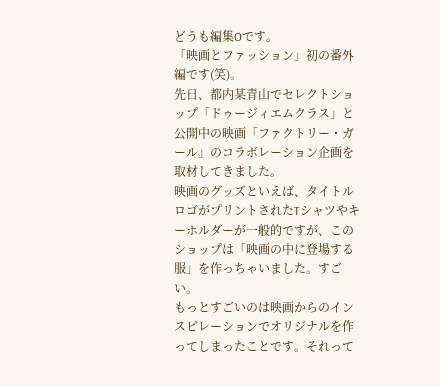どうも編集Oです。
「映画とファッション」初の番外編です(笑)。
先日、都内某青山でセレクトショップ「ドゥージィエムクラス」と公開中の映画「ファクトリー・ガール」のコラボレーション企画を取材してきました。
映画のグッズといえば、タイトルロゴがプリントされたTシャツやキーホルダーが一般的ですが、このショップは「映画の中に登場する服」を作っちゃいました。すごい。
もっとすごいのは映画からのインスピレーションでオリジナルを作ってしまったことです。それって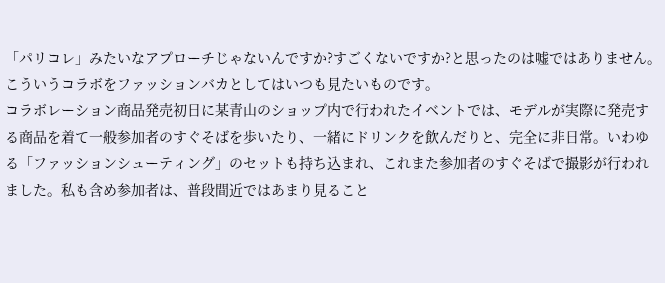「パリコレ」みたいなアプローチじゃないんですか?すごくないですか?と思ったのは嘘ではありません。こういうコラボをファッションバカとしてはいつも見たいものです。
コラボレーション商品発売初日に某青山のショップ内で行われたイベントでは、モデルが実際に発売する商品を着て一般参加者のすぐそばを歩いたり、一緒にドリンクを飲んだりと、完全に非日常。いわゆる「ファッションシューティング」のセットも持ち込まれ、これまた参加者のすぐそばで撮影が行われました。私も含め参加者は、普段間近ではあまり見ること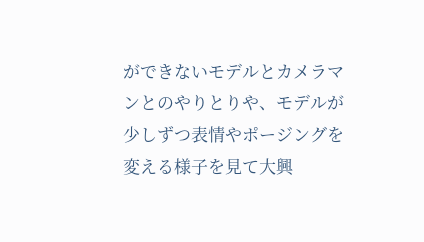ができないモデルとカメラマンとのやりとりや、モデルが少しずつ表情やポージングを変える様子を見て大興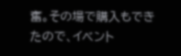奮。その場で購入もできたので、イベント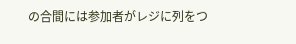の合間には参加者がレジに列をつ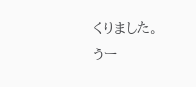くりました。
うー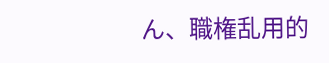ん、職権乱用的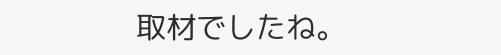取材でしたね。